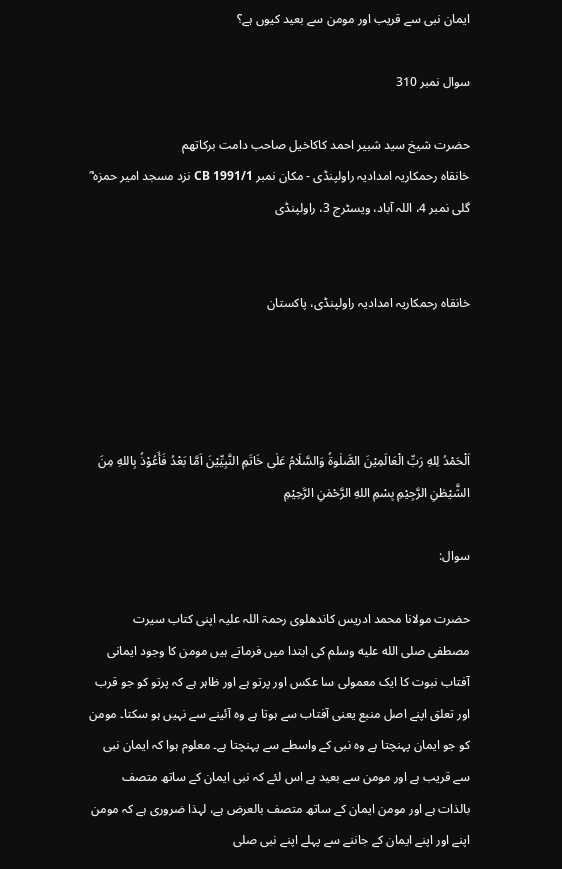ایمان نبی سے قریب اور مومن سے بعید کیوں ہے؟

سوال نمبر 310

حضرت شیخ سید شبیر احمد کاکاخیل صاحب دامت برکاتھم
خانقاہ رحمکاریہ امدادیہ راولپنڈی - مکان نمبر CB 1991/1 نزد مسجد امیر حمزہ ؓ گلی نمبر 4، اللہ آباد، ویسٹرج 3، راولپنڈی


خانقاہ رحمکاریہ امدادیہ راولپنڈی، پاکستان




اَلْحَمْدُ لِلهِ رَبِّ الْعَالَمِیْنَ الصَّلٰوۃُ وَالسَّلَامُ عَلٰى خَاتَمِ النَّبِيِّيْنَ اَمَّا بَعْدُ فَأَعُوْذُ بِاللهِ مِنَ الشَّيْطٰنِ الرَّجِيْمِ بِسْمِ اللهِ الرَّحْمٰنِ الرَّحِیْمِ

سوال:

حضرت مولانا محمد ادریس کاندھلوی رحمۃ اللہ علیہ اپنی کتاب سیرت مصطفی صلى الله عليه وسلم کی ابتدا میں فرماتے ہیں مومن کا وجود ایمانی آفتاب نبوت کا ایک معمولی سا عکس اور پرتو ہے اور ظاہر ہے کہ پرتو کو جو قرب اور تعلق اپنے اصل منبع یعنی آفتاب سے ہوتا ہے وہ آئینے سے نہیں ہو سکتا۔ مومن کو جو ایمان پہنچتا ہے وہ نبی کے واسطے سے پہنچتا ہے۔ معلوم ہوا کہ ایمان نبی سے قریب ہے اور مومن سے بعید ہے اس لئے کہ نبی ایمان کے ساتھ متصف بالذات ہے اور مومن ایمان کے ساتھ متصف بالعرض ہے، لہذا ضروری ہے کہ مومن اپنے اور اپنے ایمان کے جاننے سے پہلے اپنے نبی صلى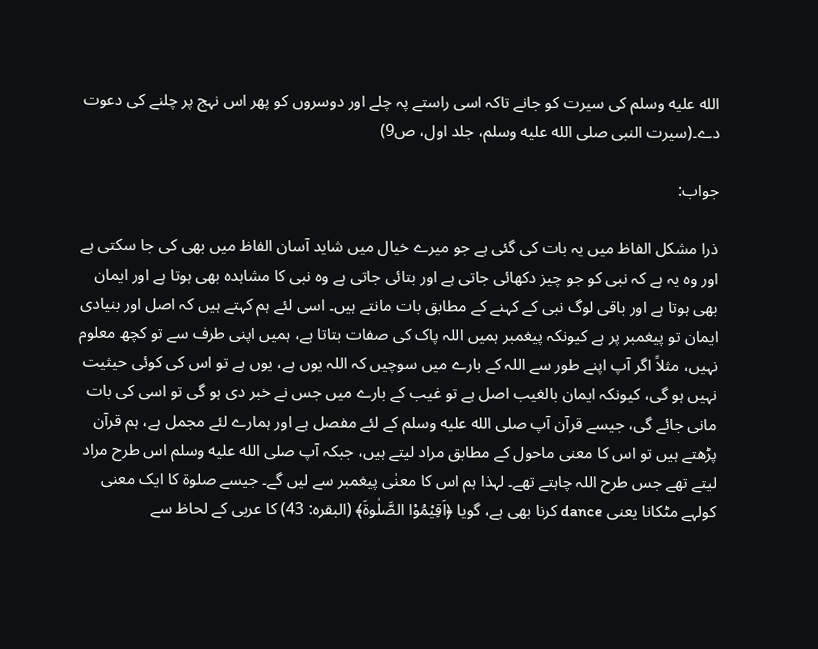الله عليه وسلم کی سیرت کو جانے تاکہ اسی راستے پہ چلے اور دوسروں کو پھر اس نہج پر چلنے کی دعوت دے۔(سیرت النبی صلى الله عليه وسلم، جلد اول، ص9)

جواب:

ذرا مشکل الفاظ میں یہ بات کی گئی ہے جو میرے خیال میں شاید آسان الفاظ میں بھی کی جا سکتی ہے اور وہ یہ ہے کہ نبی کو جو چیز دکھائی جاتی ہے اور بتائی جاتی ہے وہ نبی کا مشاہدہ بھی ہوتا ہے اور ایمان بھی ہوتا ہے اور باقی لوگ نبی کے کہنے کے مطابق بات مانتے ہیں۔ اسی لئے ہم کہتے ہیں کہ اصل اور بنیادی ایمان تو پیغمبر پر ہے کیونکہ پیغمبر ہمیں اللہ پاک کی صفات بتاتا ہے، ہمیں اپنی طرف سے تو کچھ معلوم نہیں، مثلاً اگر آپ اپنے طور سے اللہ کے بارے میں سوچیں کہ اللہ یوں ہے، یوں ہے تو اس کی کوئی حیثیت نہیں ہو گی، کیونکہ ایمان بالغیب اصل ہے تو غیب کے بارے میں جس نے خبر دی ہو گی تو اسی کی بات مانی جائے گی، جیسے قرآن آپ صلى الله عليه وسلم کے لئے مفصل ہے اور ہمارے لئے مجمل ہے، ہم قرآن پڑھتے ہیں تو اس کا معنی ماحول کے مطابق مراد لیتے ہیں، جبکہ آپ صلى الله عليه وسلم اس طرح مراد لیتے تھے جس طرح اللہ چاہتے تھے۔ لہذا ہم اس کا معنٰی پیغمبر سے لیں گے۔ جیسے صلوۃ کا ایک معنی کولہے مٹکانا یعنی dance کرنا بھی ہے، گویا ﴿اَقِیْمُوْا الصَّلٰوۃَ﴾ (البقرہ: 43) کا عربی کے لحاظ سے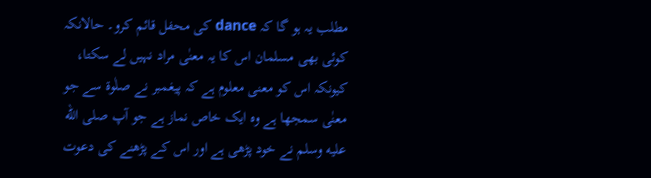مطلب یہ ہو گا کہ dance کی محفل قائم کرو۔ حالانکہ کوئی بھی مسلمان اس کا یہ معنٰی مراد نہیں لے سکتا، کیونکہ اس کو معنی معلوم ہے کہ پیغمبر نے صلٰوۃ سے جو معنٰی سمجھا ہے وہ ایک خاص نماز ہے جو آپ صلى الله عليه وسلم نے خود پڑھی ہے اور اس کے پڑھنے کی دعوت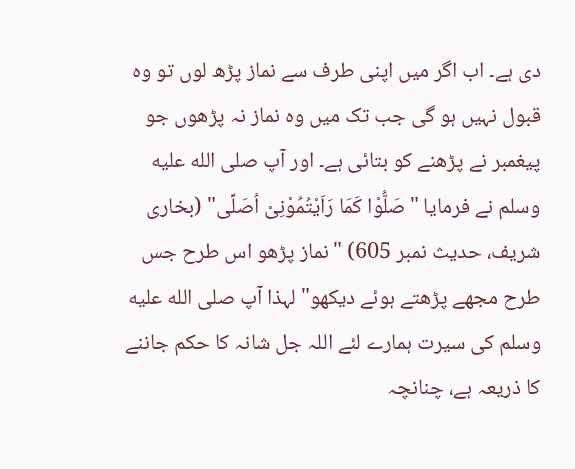دی ہے۔ اب اگر میں اپنی طرف سے نماز پڑھ لوں تو وہ قبول نہیں ہو گی جب تک میں وہ نماز نہ پڑھوں جو پیغمبر نے پڑھنے کو بتائی ہے۔ اور آپ صلى الله عليه وسلم نے فرمایا "صَلُّوْا کَمَا رَاَیْتُمُوْنِیْ اُصَلِّی" (بخاری شریف، حدیث نمبر 605) "نماز پڑھو اس طرح جس طرح مجھے پڑھتے ہوئے دیکھو" لہذا آپ صلى الله عليه وسلم کی سیرت ہمارے لئے اللہ جل شانہ کا حکم جاننے کا ذریعہ ہے، چنانچہ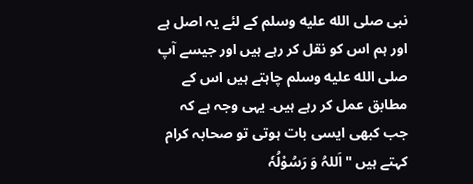نبی صلى الله عليه وسلم کے لئے یہ اصل ہے اور ہم اس کو نقل کر رہے ہیں اور جیسے آپ صلى الله عليه وسلم چاہتے ہیں اس کے مطابق عمل کر رہے ہیں۔ یہی وجہ ہے کہ جب کبھی ایسی بات ہوتی تو صحابہ کرام کہتے ہیں "اَللہُ وَ رَسُوْلُہٗ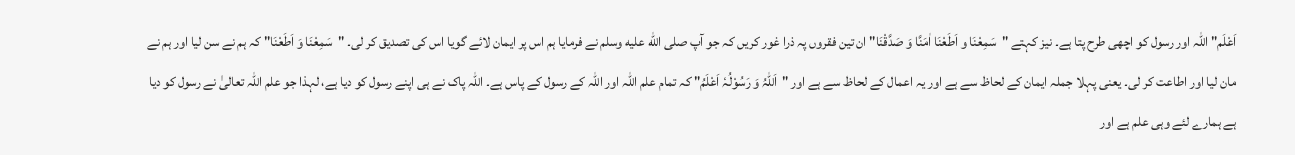اَعْلَم" اللہ اور رسول کو اچھی طرح پتا ہے۔ نیز کہتے "سَمِعْنَا و اَطَعْنَا اٰمَنَّا وَ صَدَّقْنَا" ان تین فقروں پہ ذرا غور کریں کہ جو آپ صلى الله عليه وسلم نے فرمایا ہم اس پر ایمان لائے گویا اس کی تصدیق کر لی۔ "سَمِعْنَا وَ اَطَعْنَا" کہ ہم نے سن لیا اور ہم نے مان لیا اور اطاعت کر لی۔ یعنی پہلا جملہ ایمان کے لحاظ سے ہے اور یہ اعمال کے لحاظ سے ہے اور "اَللہُ وَ رَسُوْلُہٗ اَعْلَمُ" کہ تمام علم اللہ اور اللہ کے رسول کے پاس ہے۔ اللہ پاک نے ہی اپنے رسول کو دیا ہے، لہذا جو علم اللہ تعالیٰ نے رسول کو دیا ہے ہمارے لئے وہی علم ہے اور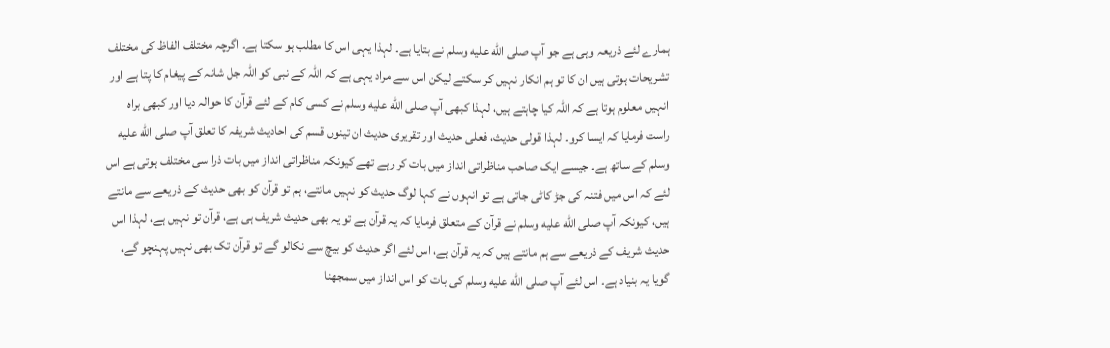ہمارے لئے ذریعہ وہی ہے جو آپ صلى الله عليه وسلم نے بتایا ہے۔ لہذا یہی اس کا مطلب ہو سکتا ہے۔ اگرچہ مختلف الفاظ کی مختلف تشریحات ہوتی ہیں ان کا تو ہم انکار نہیں کر سکتے لیکن اس سے مراد یہی ہے کہ اللہ کے نبی کو اللہ جل شانہ کے پیغام کا پتا ہے اور انہیں معلوم ہوتا ہے کہ اللہ کیا چاہتے ہیں، لہذا کبھی آپ صلى الله عليه وسلم نے کسی کام کے لئے قرآن کا حوالہ دیا اور کبھی براہ راست فرمایا کہ ایسا کرو۔ لہذا قولی حدیث، فعلی حدیث اور تقریری حدیث ان تینوں قسم کی احادیث شریفہ کا تعلق آپ صلى الله عليه وسلم کے ساتھ ہے۔ جیسے ایک صاحب مناظراتی انداز میں بات کر رہے تھے کیونکہ مناظراتی انداز میں بات ذرا سی مختلف ہوتی ہے اس لئے کہ اس میں فتنہ کی جڑ کاٹی جاتی ہے تو انہوں نے کہا لوگ حدیث کو نہیں مانتے، ہم تو قرآن کو بھی حدیث کے ذریعے سے مانتے ہیں، کیونکہ آپ صلى الله عليه وسلم نے قرآن کے متعلق فرمایا کہ یہ قرآن ہے تو یہ بھی حدیث شریف ہی ہے، قرآن تو نہیں ہے، لہذا اس حدیث شریف کے ذریعے سے ہم مانتے ہیں کہ یہ قرآن ہے، اس لئے اگر حدیث کو بیچ سے نکالو گے تو قرآن تک بھی نہیں پہنچو گے، گویا یہ بنیاد ہے۔ اس لئے آپ صلى الله عليه وسلم کی بات کو اس انداز میں سمجھنا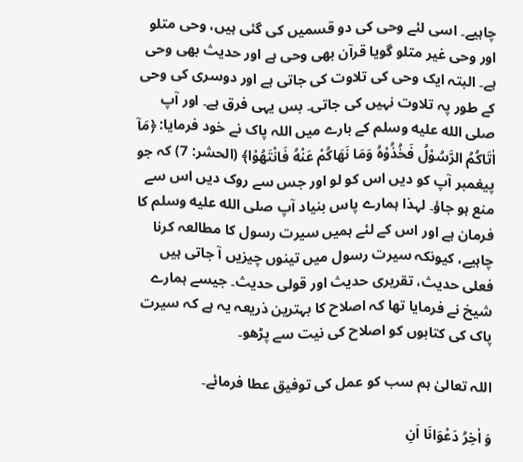چاہیے۔ اسی لئے وحی کی دو قسمیں کی گئی ہیں، وحی متلو اور وحی غیر متلو گویا قرآن بھی وحی ہے اور حدیث بھی وحی ہے۔ البتہ ایک وحی کی تلاوت کی جاتی ہے اور دوسری کی وحی کے طور پہ تلاوت نہیں کی جاتی۔ بس یہی فرق ہے۔ اور آپ صلى الله عليه وسلم کے بارے میں اللہ پاک نے خود فرمایا: ﴿مَآ اٰتَاكُمُ الرَّسُوْلُ فَخُذُوْهُ وَمَا نَهَاكُمْ عَنْهُ فَانْتَهُوْا﴾ (الحشر: 7) کہ جو پیغمبر آپ کو دیں اس کو لو اور جس سے روک دیں اس سے منع ہو جاؤ۔ لہذا ہمارے پاس بنیاد آپ صلى الله عليه وسلم کا فرمان ہے اور اس کے لئے ہمیں سیرت رسول کا مطالعہ کرنا چاہیے، کیونکہ سیرت رسول میں تینوں چیزیں آ جاتی ہیں فعلی حدیث، تقریری حدیث اور قولی حدیث۔ جیسے ہمارے شیخ نے فرمایا تھا کہ اصلاح کا بہترین ذریعہ یہ ہے کہ سیرت پاک کی کتابوں کو اصلاح کی نیت سے پڑھو۔

اللہ تعالیٰ ہم سب کو عمل کی توفیق عطا فرمائے۔

وَ اٰخِرُ دَعْوَانَا اَنِ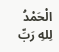الْحَمْدُ لِلهِ رَبِّ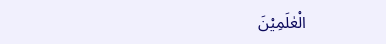الْعٰلَمِیْنَ